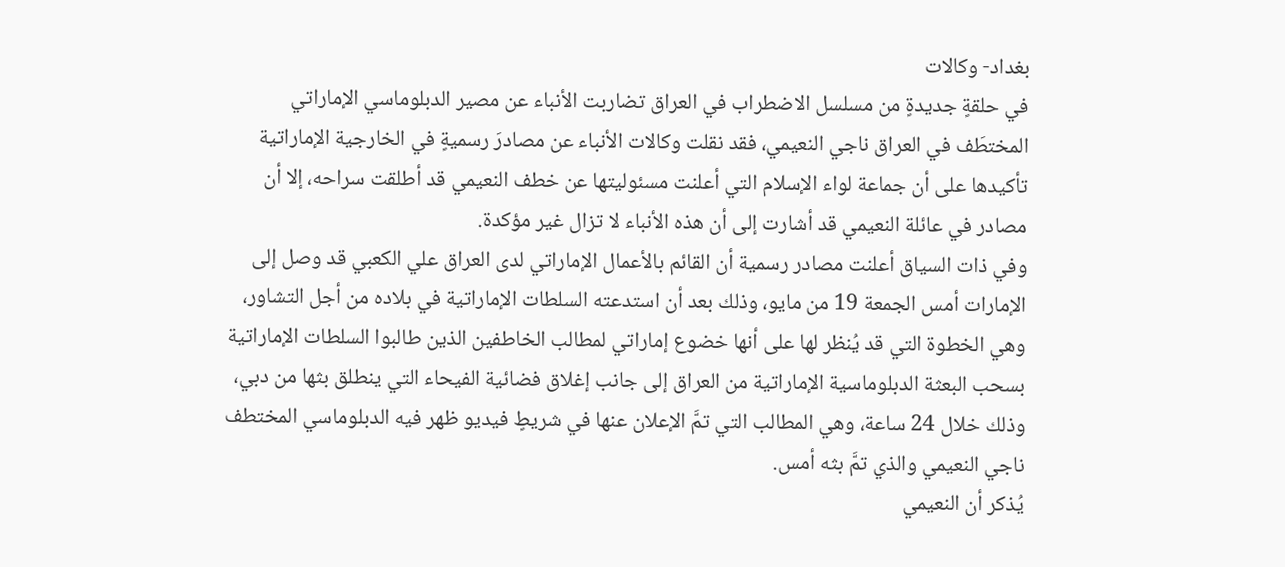بغداد- وكالات
في حلقةٍ جديدةٍ من مسلسل الاضطراب في العراق تضاربت الأنباء عن مصير الدبلوماسي الإماراتي المختطَف في العراق ناجي النعيمي، فقد نقلت وكالات الأنباء عن مصادرَ رسميةٍ في الخارجية الإماراتية تأكيدها على أن جماعة لواء الإسلام التي أعلنت مسئوليتها عن خطف النعيمي قد أطلقت سراحه، إلا أن مصادر في عائلة النعيمي قد أشارت إلى أن هذه الأنباء لا تزال غير مؤكدة.
وفي ذات السياق أعلنت مصادر رسمية أن القائم بالأعمال الإماراتي لدى العراق علي الكعبي قد وصل إلى الإمارات أمس الجمعة 19 من مايو، وذلك بعد أن استدعته السلطات الإماراتية في بلاده من أجل التشاور، وهي الخطوة التي قد يُنظر لها على أنها خضوع إماراتي لمطالب الخاطفين الذين طالبوا السلطات الإماراتية بسحب البعثة الدبلوماسية الإماراتية من العراق إلى جانب إغلاق فضائية الفيحاء التي ينطلق بثها من دبي، وذلك خلال 24 ساعة، وهي المطالب التي تمَّ الإعلان عنها في شريطٍ فيديو ظهر فيه الدبلوماسي المختطف ناجي النعيمي والذي تمَّ بثه أمس.
يُذكر أن النعيمي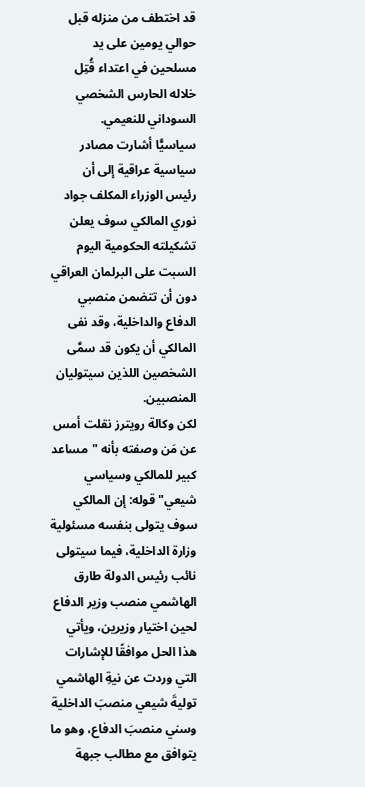قد اختطف من منزله قبل حوالي يومين على يد مسلحين في اعتداء قُتِل خلاله الحارس الشخصي السوداني للنعيمي.
سياسيًّا أشارت مصادر سياسية عراقية إلى أن رئيس الوزراء المكلف جواد نوري المالكي سوف يعلن تشكيلته الحكومية اليوم السبت على البرلمان العراقي دون أن تتضمن منصبي الدفاع والداخلية، وقد نفى المالكي أن يكون قد سمَّى الشخصين اللذين سيتوليان المنصبين.
لكن وكالة رويترز نقلت أمس عن مَن وصفته بأنه "مساعد كبير للمالكي وسياسي شيعي" قوله: إن المالكي سوف يتولى بنفسه مسئولية وزارة الداخلية، فيما سيتولى نائب رئيس الدولة طارق الهاشمي منصب وزير الدفاع لحين اختيار وزيرين، ويأتي هذا الحل موافقًا للإشارات التي وردت عن نيةِ الهاشمي توليةَ شيعي منصبَ الداخلية وسني منصبَ الدفاع، وهو ما يتوافق مع مطالب جبهة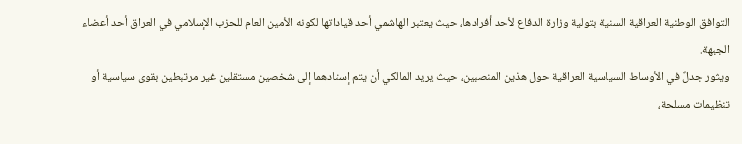التوافق الوطنية العراقية السنية بتولية وزارة الدفاع لأحد أفرادها، حيث يعتبر الهاشمي أحد قياداتها لكونه الأمين العام للحزب الإسلامي في العراق أحد أعضاء الجبهة.
ويثور جدلٌ في الأوساط السياسية العراقية حول هذين المنصبين، حيث يريد المالكي أن يتم إسنادهما إلى شخصين مستقلين غير مرتبطين بقوى سياسية أو تنظيمات مسلحة،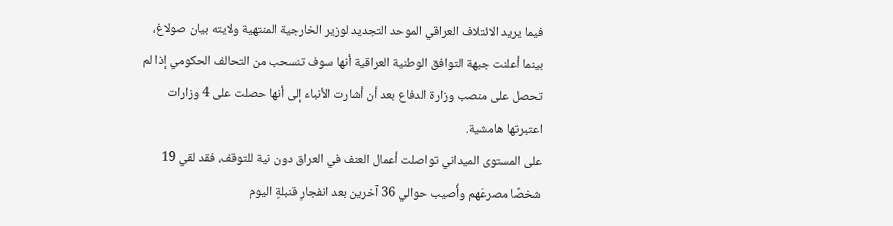فيما يريد الائتلاف العراقي الموحد التجديد لوزير الخارجية المنتهية ولايته بيان صولاغ، بينما أعلنت جبهة التوافق الوطنية العراقية أنها سوف تنسحب من التحالف الحكومي إذا لم تحصل على منصب وزارة الدفاع بعد أن أشارت الأنباء إلى أنها حصلت على 4 وزارات اعتبرتها هامشية.
على المستوى الميداني تواصلت أعمال العنف في العراق دون نية للتوقف، فقد لقي 19 شخصًا مصرعَهم وأُصيب حوالي 36 آخرين بعد انفجارِ قنبلةٍ اليوم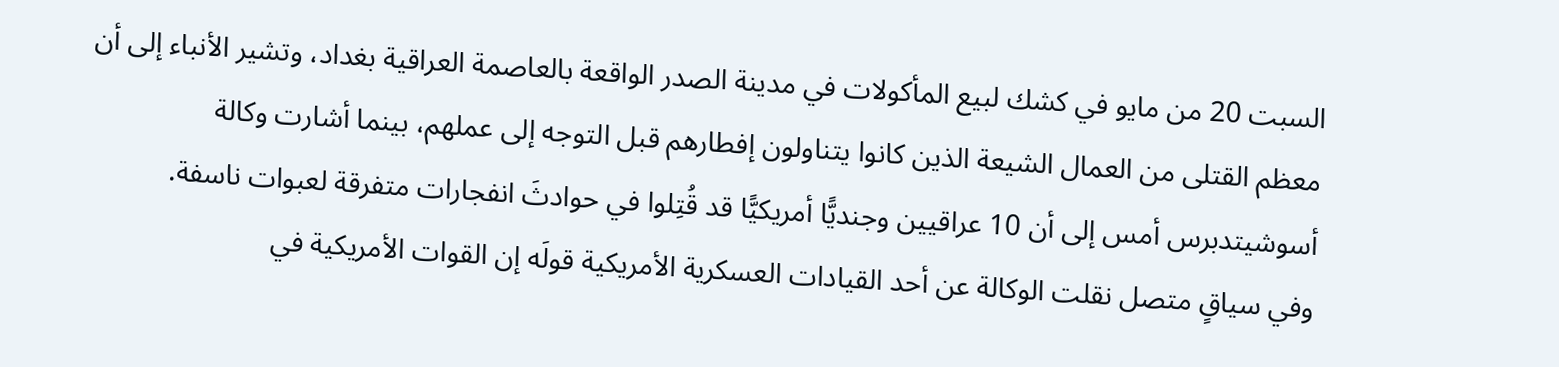السبت 20 من مايو في كشك لبيع المأكولات في مدينة الصدر الواقعة بالعاصمة العراقية بغداد، وتشير الأنباء إلى أن معظم القتلى من العمال الشيعة الذين كانوا يتناولون إفطارهم قبل التوجه إلى عملهم، بينما أشارت وكالة أسوشيتدبرس أمس إلى أن 10 عراقيين وجنديًّا أمريكيًّا قد قُتِلوا في حوادثَ انفجارات متفرقة لعبوات ناسفة.
وفي سياقٍ متصل نقلت الوكالة عن أحد القيادات العسكرية الأمريكية قولَه إن القوات الأمريكية في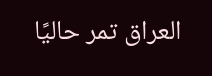العراق تمر حاليًا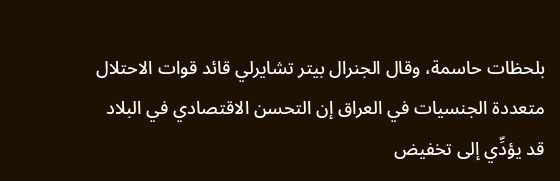بلحظات حاسمة، وقال الجنرال بيتر تشايرلي قائد قوات الاحتلال متعددة الجنسيات في العراق إن التحسن الاقتصادي في البلاد قد يؤدِّي إلى تخفيض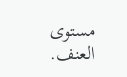مستوى العنف.